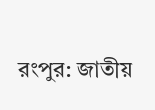রংপুর: জাতীয়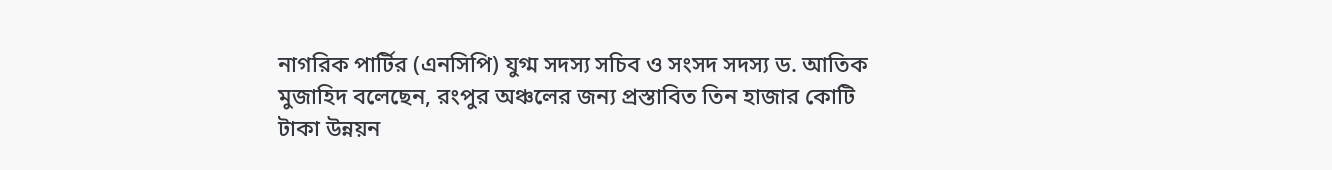নাগরিক পার্টির (এনসিপি) যুগ্ম সদস্য সচিব ও সংসদ সদস্য ড. আতিক মুজাহিদ বলেছেন, রংপুর অঞ্চলের জন্য প্রস্তাবিত তিন হাজার কোটি টাকা উন্নয়ন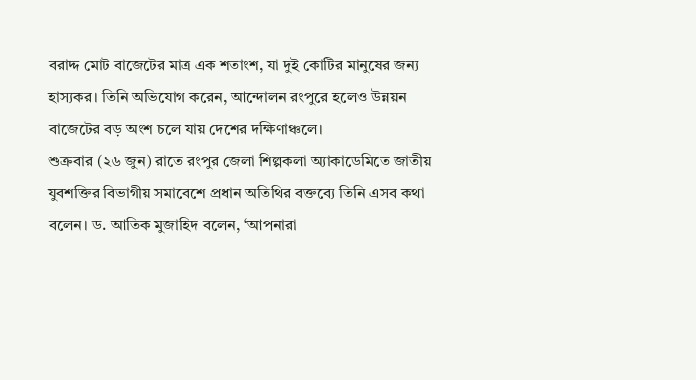বরাদ্দ মোট বাজেটের মাত্র এক শতাংশ, যা দুই কোটির মানুষের জন্য হাস্যকর। তিনি অভিযোগ করেন, আন্দোলন রংপুরে হলেও উন্নয়ন বাজেটের বড় অংশ চলে যায় দেশের দক্ষিণাঞ্চলে।
শুক্রবার (২৬ জুন) রাতে রংপুর জেলা শিল্পকলা অ্যাকাডেমিতে জাতীয় যুবশক্তির বিভাগীয় সমাবেশে প্রধান অতিথির বক্তব্যে তিনি এসব কথা বলেন। ড. আতিক মুজাহিদ বলেন, ‘আপনারা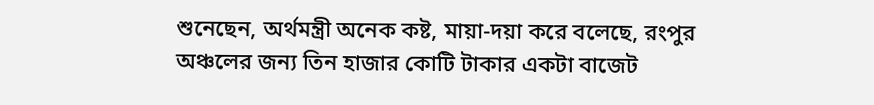শুনেছেন, অর্থমন্ত্রী অনেক কষ্ট, মায়া-দয়া করে বলেছে, রংপুর অঞ্চলের জন্য তিন হাজার কোটি টাকার একটা বাজেট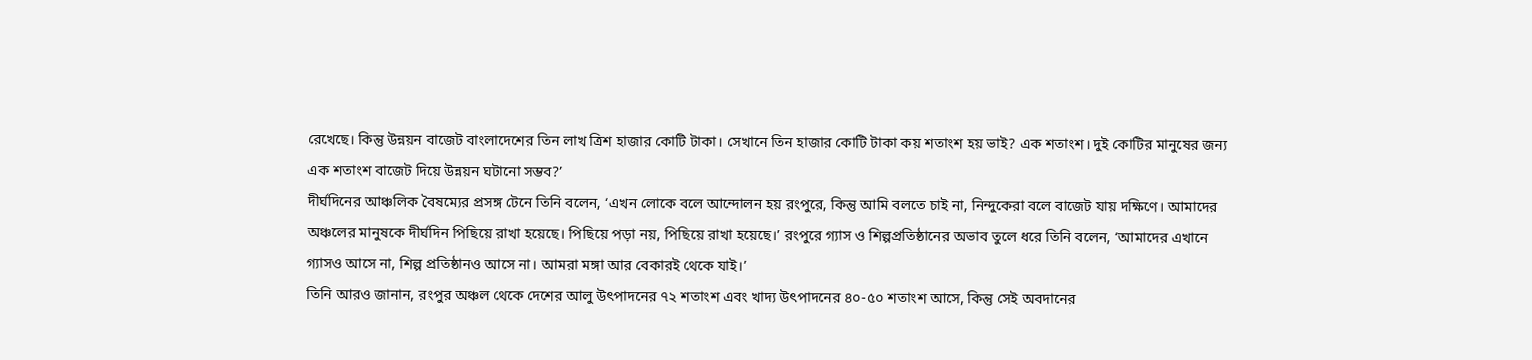রেখেছে। কিন্তু উন্নয়ন বাজেট বাংলাদেশের তিন লাখ ত্রিশ হাজার কোটি টাকা। সেখানে তিন হাজার কোটি টাকা কয় শতাংশ হয় ভাই? এক শতাংশ। দুই কোটির মানুষের জন্য এক শতাংশ বাজেট দিয়ে উন্নয়ন ঘটানো সম্ভব?’
দীর্ঘদিনের আঞ্চলিক বৈষম্যের প্রসঙ্গ টেনে তিনি বলেন, ‘এখন লোকে বলে আন্দোলন হয় রংপুরে, কিন্তু আমি বলতে চাই না, নিন্দুকেরা বলে বাজেট যায় দক্ষিণে। আমাদের অঞ্চলের মানুষকে দীর্ঘদিন পিছিয়ে রাখা হয়েছে। পিছিয়ে পড়া নয়, পিছিয়ে রাখা হয়েছে।’ রংপুরে গ্যাস ও শিল্পপ্রতিষ্ঠানের অভাব তুলে ধরে তিনি বলেন, ‘আমাদের এখানে গ্যাসও আসে না, শিল্প প্রতিষ্ঠানও আসে না। আমরা মঙ্গা আর বেকারই থেকে যাই।’
তিনি আরও জানান, রংপুর অঞ্চল থেকে দেশের আলু উৎপাদনের ৭২ শতাংশ এবং খাদ্য উৎপাদনের ৪০-৫০ শতাংশ আসে, কিন্তু সেই অবদানের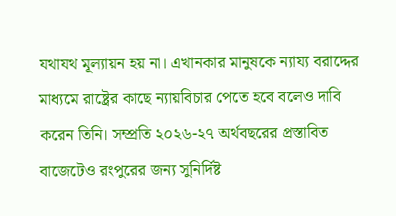যথাযথ মূল্যায়ন হয় না। এখানকার মানুষকে ন্যায্য বরাদ্দের মাধ্যমে রাষ্ট্রের কাছে ন্যায়বিচার পেতে হবে বলেও দাবি করেন তিনি। সম্প্রতি ২০২৬-২৭ অর্থবছরের প্রস্তাবিত বাজেটেও রংপুরের জন্য সুনির্দিষ্ট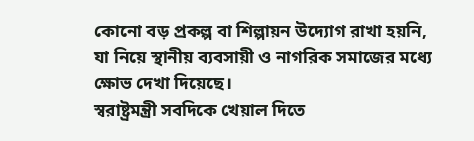কোনো বড় প্রকল্প বা শিল্পায়ন উদ্যোগ রাখা হয়নি, যা নিয়ে স্থানীয় ব্যবসায়ী ও নাগরিক সমাজের মধ্যে ক্ষোভ দেখা দিয়েছে।
স্বরাষ্ট্রমন্ত্রী সবদিকে খেয়াল দিতে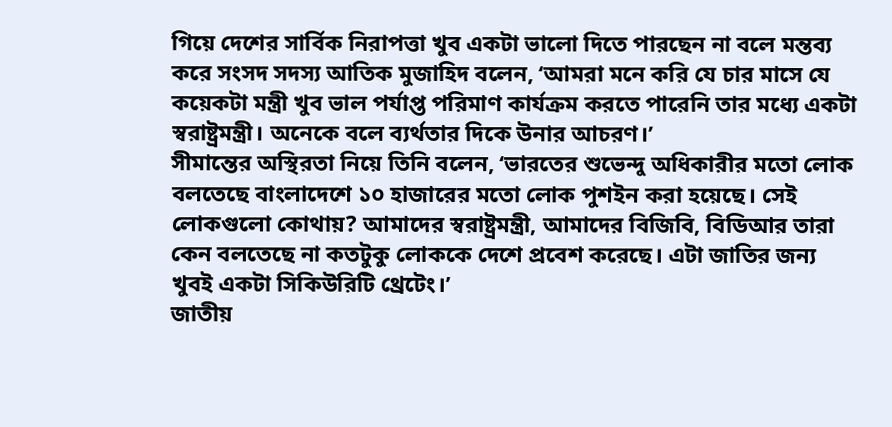গিয়ে দেশের সার্বিক নিরাপত্তা খুব একটা ভালো দিতে পারছেন না বলে মন্তব্য করে সংসদ সদস্য আতিক মুজাহিদ বলেন, ‘আমরা মনে করি যে চার মাসে যে কয়েকটা মন্ত্রী খুব ভাল পর্যাপ্ত পরিমাণ কার্যক্রম করতে পারেনি তার মধ্যে একটা স্বরাষ্ট্রমন্ত্রী। অনেকে বলে ব্যর্থতার দিকে উনার আচরণ।’
সীমান্তের অস্থিরতা নিয়ে তিনি বলেন, ‘ভারতের শুভেন্দু অধিকারীর মতো লোক বলতেছে বাংলাদেশে ১০ হাজারের মতো লোক পুশইন করা হয়েছে। সেই লোকগুলো কোথায়? আমাদের স্বরাষ্ট্রমন্ত্রী, আমাদের বিজিবি, বিডিআর তারা কেন বলতেছে না কতটুকু লোককে দেশে প্রবেশ করেছে। এটা জাতির জন্য খুবই একটা সিকিউরিটি থ্রেটেং।’
জাতীয়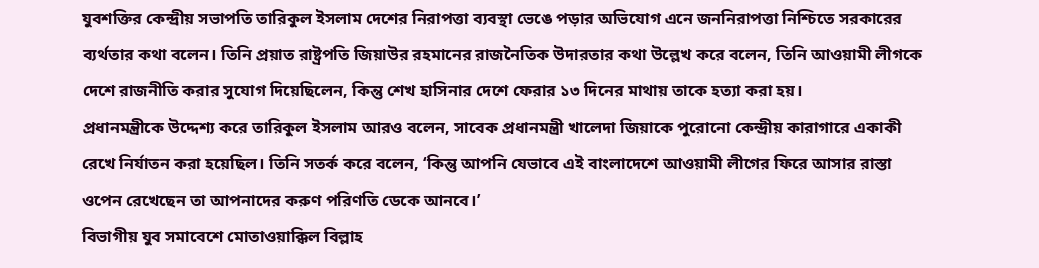যুবশক্তির কেন্দ্রীয় সভাপতি তারিকুল ইসলাম দেশের নিরাপত্তা ব্যবস্থা ভেঙে পড়ার অভিযোগ এনে জননিরাপত্তা নিশ্চিতে সরকারের ব্যর্থতার কথা বলেন। তিনি প্রয়াত রাষ্ট্রপতি জিয়াউর রহমানের রাজনৈতিক উদারতার কথা উল্লেখ করে বলেন, তিনি আওয়ামী লীগকে দেশে রাজনীতি করার সুযোগ দিয়েছিলেন, কিন্তু শেখ হাসিনার দেশে ফেরার ১৩ দিনের মাথায় তাকে হত্যা করা হয়।
প্রধানমন্ত্রীকে উদ্দেশ্য করে তারিকুল ইসলাম আরও বলেন, সাবেক প্রধানমন্ত্রী খালেদা জিয়াকে পুরোনো কেন্দ্রীয় কারাগারে একাকী রেখে নির্যাতন করা হয়েছিল। তিনি সতর্ক করে বলেন, ‘কিন্তু আপনি যেভাবে এই বাংলাদেশে আওয়ামী লীগের ফিরে আসার রাস্তা ওপেন রেখেছেন তা আপনাদের করুণ পরিণতি ডেকে আনবে।’
বিভাগীয় যুব সমাবেশে মোতাওয়াক্কিল বিল্লাহ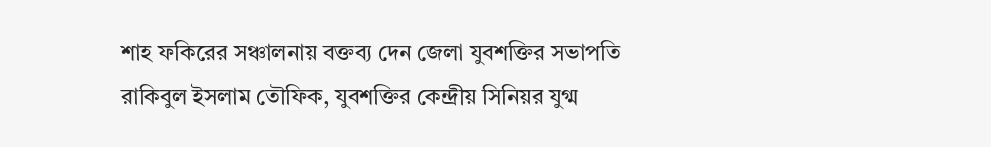শাহ ফকিরের সঞ্চালনায় বক্তব্য দেন জেলা যুবশক্তির সভাপতি রাকিবুল ইসলাম তৌফিক, যুবশক্তির কেন্দ্রীয় সিনিয়র যুগ্ম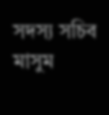সদস্য সচিব মাসুম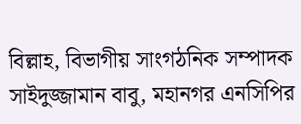বিল্লাহ, বিভাগীয় সাংগঠনিক সম্পাদক সাইদুজ্জামান বাবু, মহানগর এনসিপির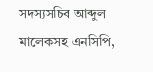সদস্যসচিব আব্দুল মালেকসহ এনসিপি,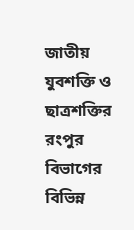জাতীয় যুবশক্তি ও ছাত্রশক্তির রংপুর বিভাগের বিভিন্ন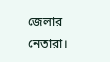জেলার নেতারা।